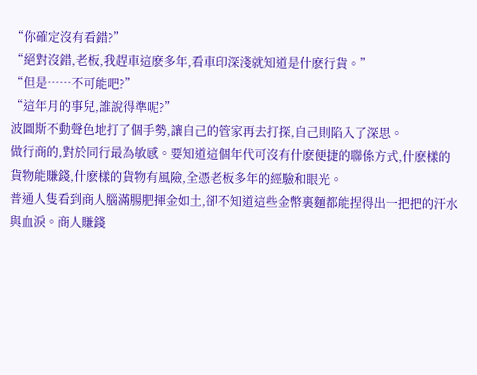“你確定沒有看錯?”
“絕對沒錯,老板,我趕車這麽多年,看車印深淺就知道是什麽行貨。”
“但是……不可能吧?”
“這年月的事兒,誰說得準呢?”
波圖斯不動聲色地打了個手勢,讓自己的管家再去打探,自己則陷入了深思。
做行商的,對於同行最為敏感。要知道這個年代可沒有什麽便捷的聯係方式,什麽樣的貨物能賺錢,什麽樣的貨物有風險,全憑老板多年的經驗和眼光。
普通人隻看到商人腦滿腸肥揮金如土,卻不知道這些金幣裏麵都能捏得出一把把的汗水與血淚。商人賺錢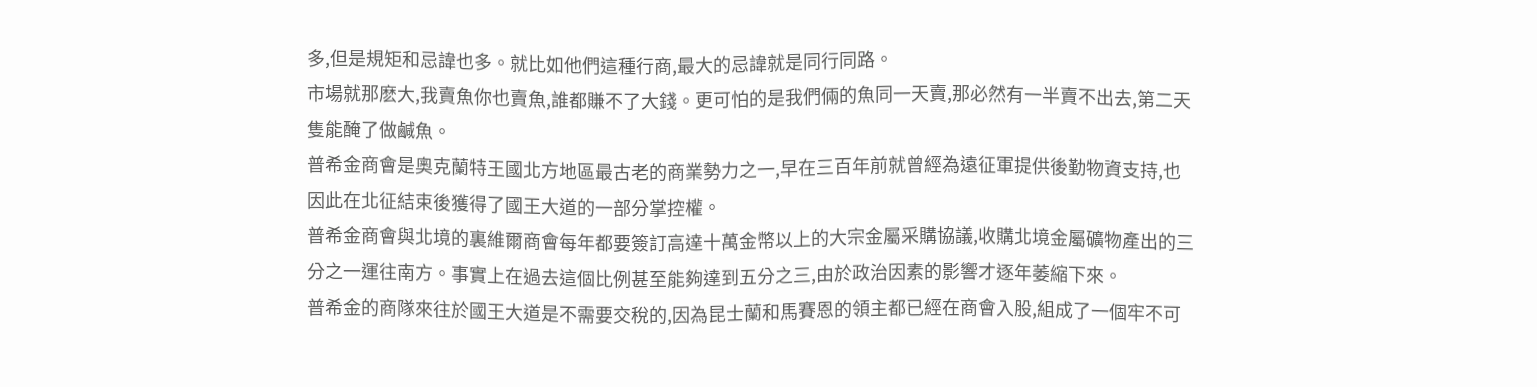多,但是規矩和忌諱也多。就比如他們這種行商,最大的忌諱就是同行同路。
市場就那麽大,我賣魚你也賣魚,誰都賺不了大錢。更可怕的是我們倆的魚同一天賣,那必然有一半賣不出去,第二天隻能醃了做鹹魚。
普希金商會是奧克蘭特王國北方地區最古老的商業勢力之一,早在三百年前就曾經為遠征軍提供後勤物資支持,也因此在北征結束後獲得了國王大道的一部分掌控權。
普希金商會與北境的裏維爾商會每年都要簽訂高達十萬金幣以上的大宗金屬采購協議,收購北境金屬礦物產出的三分之一運往南方。事實上在過去這個比例甚至能夠達到五分之三,由於政治因素的影響才逐年萎縮下來。
普希金的商隊來往於國王大道是不需要交稅的,因為昆士蘭和馬賽恩的領主都已經在商會入股,組成了一個牢不可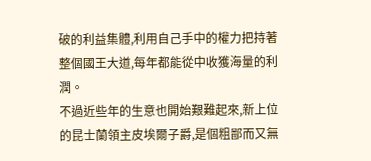破的利益集體,利用自己手中的權力把持著整個國王大道,每年都能從中收獲海量的利潤。
不過近些年的生意也開始艱難起來,新上位的昆士蘭領主皮埃爾子爵,是個粗鄙而又無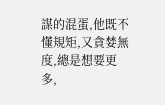謀的混蛋,他既不懂規矩,又貪婪無度,總是想要更多,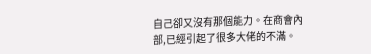自己卻又沒有那個能力。在商會內部,已經引起了很多大佬的不滿。